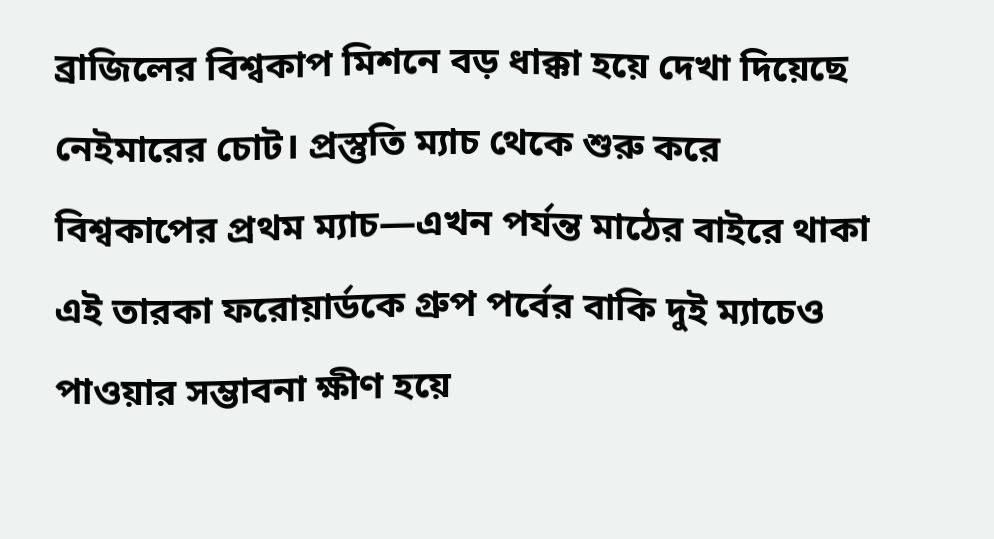ব্রাজিলের বিশ্বকাপ মিশনে বড় ধাক্কা হয়ে দেখা দিয়েছে নেইমারের চোট। প্রস্তুতি ম্যাচ থেকে শুরু করে বিশ্বকাপের প্রথম ম্যাচ—এখন পর্যন্ত মাঠের বাইরে থাকা এই তারকা ফরোয়ার্ডকে গ্রুপ পর্বের বাকি দুই ম্যাচেও পাওয়ার সম্ভাবনা ক্ষীণ হয়ে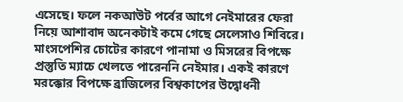এসেছে। ফলে নকআউট পর্বের আগে নেইমারের ফেরা নিয়ে আশাবাদ অনেকটাই কমে গেছে সেলেসাও শিবিরে।
মাংসপেশির চোটের কারণে পানামা ও মিসরের বিপক্ষে প্রস্তুতি ম্যাচে খেলতে পারেননি নেইমার। একই কারণে মরক্কোর বিপক্ষে ব্রাজিলের বিশ্বকাপের উদ্বোধনী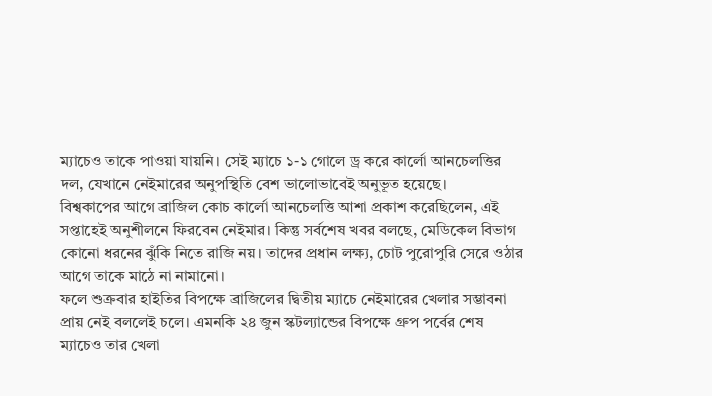ম্যাচেও তাকে পাওয়া যায়নি। সেই ম্যাচে ১-১ গোলে ড্র করে কার্লো আনচেলত্তির দল, যেখানে নেইমারের অনুপস্থিতি বেশ ভালোভাবেই অনুভূত হয়েছে।
বিশ্বকাপের আগে ব্রাজিল কোচ কার্লো আনচেলত্তি আশা প্রকাশ করেছিলেন, এই সপ্তাহেই অনুশীলনে ফিরবেন নেইমার। কিন্তু সর্বশেষ খবর বলছে, মেডিকেল বিভাগ কোনো ধরনের ঝুঁকি নিতে রাজি নয়। তাদের প্রধান লক্ষ্য, চোট পুরোপুরি সেরে ওঠার আগে তাকে মাঠে না নামানো।
ফলে শুক্রবার হাইতির বিপক্ষে ব্রাজিলের দ্বিতীয় ম্যাচে নেইমারের খেলার সম্ভাবনা প্রায় নেই বললেই চলে। এমনকি ২৪ জুন স্কটল্যান্ডের বিপক্ষে গ্রুপ পর্বের শেষ ম্যাচেও তার খেলা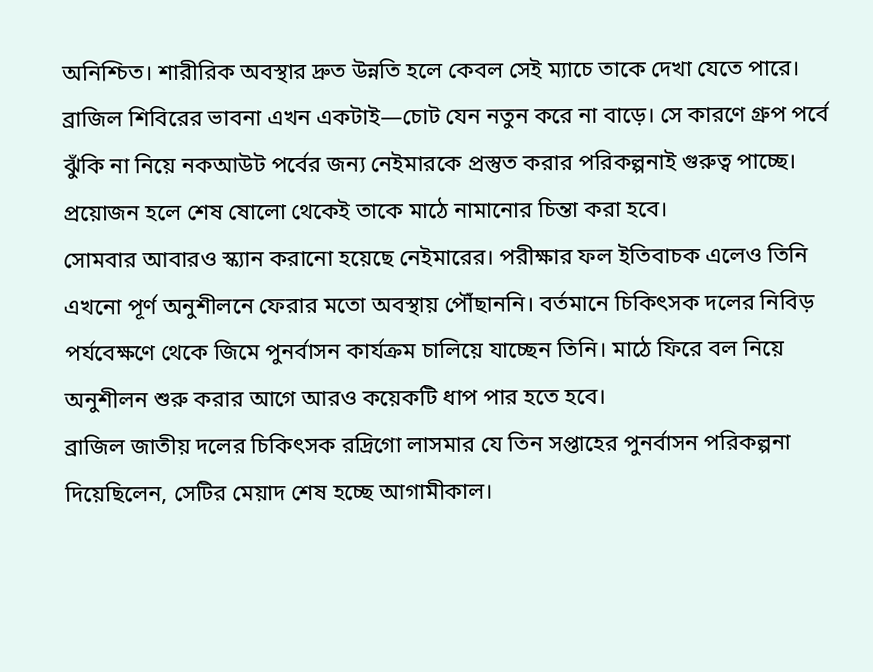অনিশ্চিত। শারীরিক অবস্থার দ্রুত উন্নতি হলে কেবল সেই ম্যাচে তাকে দেখা যেতে পারে।
ব্রাজিল শিবিরের ভাবনা এখন একটাই—চোট যেন নতুন করে না বাড়ে। সে কারণে গ্রুপ পর্বে ঝুঁকি না নিয়ে নকআউট পর্বের জন্য নেইমারকে প্রস্তুত করার পরিকল্পনাই গুরুত্ব পাচ্ছে। প্রয়োজন হলে শেষ ষোলো থেকেই তাকে মাঠে নামানোর চিন্তা করা হবে।
সোমবার আবারও স্ক্যান করানো হয়েছে নেইমারের। পরীক্ষার ফল ইতিবাচক এলেও তিনি এখনো পূর্ণ অনুশীলনে ফেরার মতো অবস্থায় পৌঁছাননি। বর্তমানে চিকিৎসক দলের নিবিড় পর্যবেক্ষণে থেকে জিমে পুনর্বাসন কার্যক্রম চালিয়ে যাচ্ছেন তিনি। মাঠে ফিরে বল নিয়ে অনুশীলন শুরু করার আগে আরও কয়েকটি ধাপ পার হতে হবে।
ব্রাজিল জাতীয় দলের চিকিৎসক রদ্রিগো লাসমার যে তিন সপ্তাহের পুনর্বাসন পরিকল্পনা দিয়েছিলেন, সেটির মেয়াদ শেষ হচ্ছে আগামীকাল।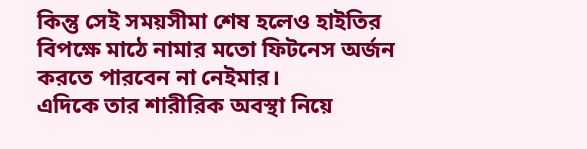কিন্তু সেই সময়সীমা শেষ হলেও হাইতির বিপক্ষে মাঠে নামার মতো ফিটনেস অর্জন করতে পারবেন না নেইমার।
এদিকে তার শারীরিক অবস্থা নিয়ে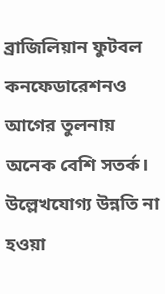ব্রাজিলিয়ান ফুটবল কনফেডারেশনও আগের তুলনায় অনেক বেশি সতর্ক। উল্লেখযোগ্য উন্নতি না হওয়া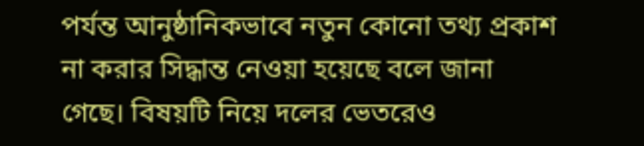পর্যন্ত আনুষ্ঠানিকভাবে নতুন কোনো তথ্য প্রকাশ না করার সিদ্ধান্ত নেওয়া হয়েছে বলে জানা গেছে। বিষয়টি নিয়ে দলের ভেতরেও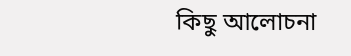কিছু আলোচনা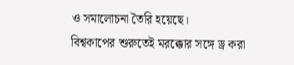ও সমালোচনা তৈরি হয়েছে।
বিশ্বকাপের শুরুতেই মরক্কোর সঙ্গে ড্র করা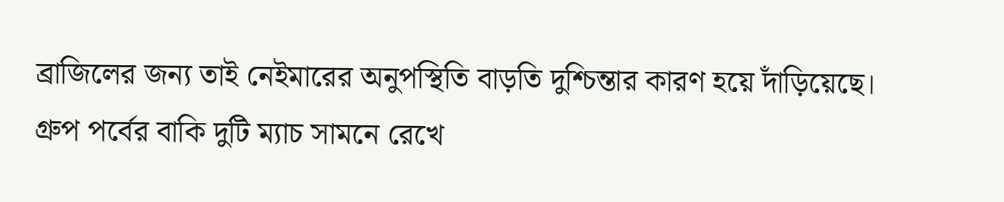ব্রাজিলের জন্য তাই নেইমারের অনুপস্থিতি বাড়তি দুশ্চিন্তার কারণ হয়ে দাঁড়িয়েছে। গ্রুপ পর্বের বাকি দুটি ম্যাচ সামনে রেখে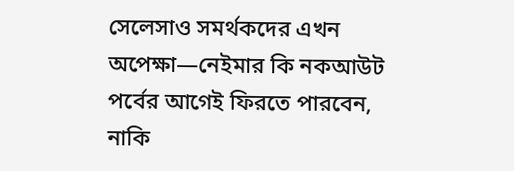সেলেসাও সমর্থকদের এখন অপেক্ষা—নেইমার কি নকআউট পর্বের আগেই ফিরতে পারবেন, নাকি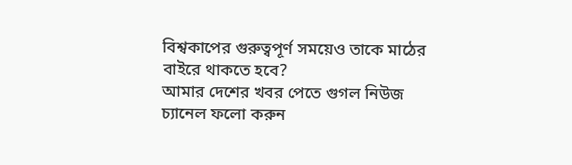বিশ্বকাপের গুরুত্বপূর্ণ সময়েও তাকে মাঠের বাইরে থাকতে হবে?
আমার দেশের খবর পেতে গুগল নিউজ চ্যানেল ফলো করুন